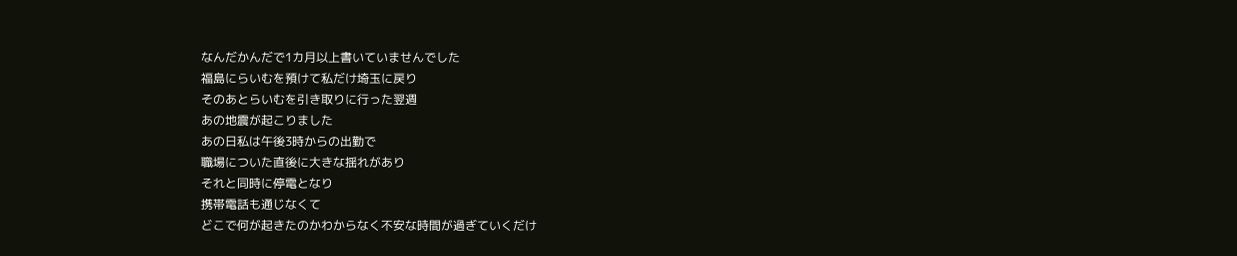なんだかんだで1カ月以上書いていませんでした
福島にらいむを預けて私だけ埼玉に戻り
そのあとらいむを引き取りに行った翌週
あの地震が起こりました
あの日私は午後3時からの出勤で
職場についた直後に大きな揺れがあり
それと同時に停電となり
携帯電話も通じなくて
どこで何が起きたのかわからなく不安な時間が過ぎていくだけ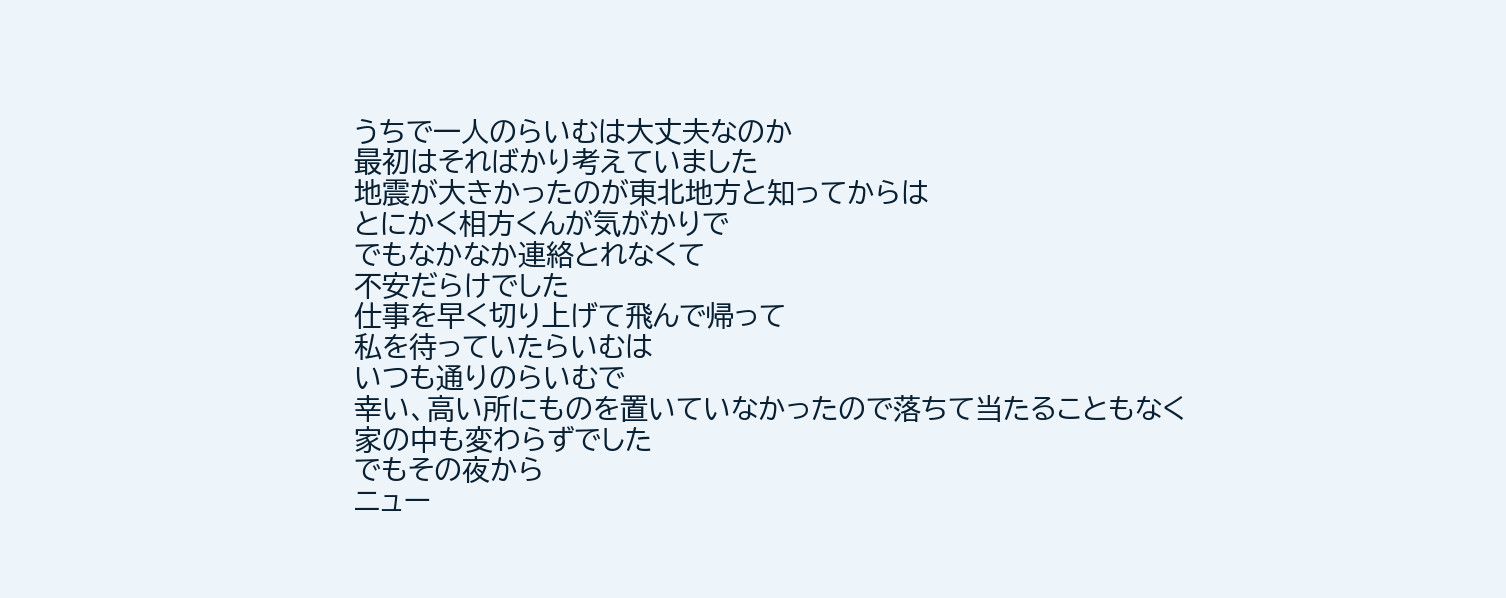うちで一人のらいむは大丈夫なのか
最初はそればかり考えていました
地震が大きかったのが東北地方と知ってからは
とにかく相方くんが気がかりで
でもなかなか連絡とれなくて
不安だらけでした
仕事を早く切り上げて飛んで帰って
私を待っていたらいむは
いつも通りのらいむで
幸い、高い所にものを置いていなかったので落ちて当たることもなく
家の中も変わらずでした
でもその夜から
ニュー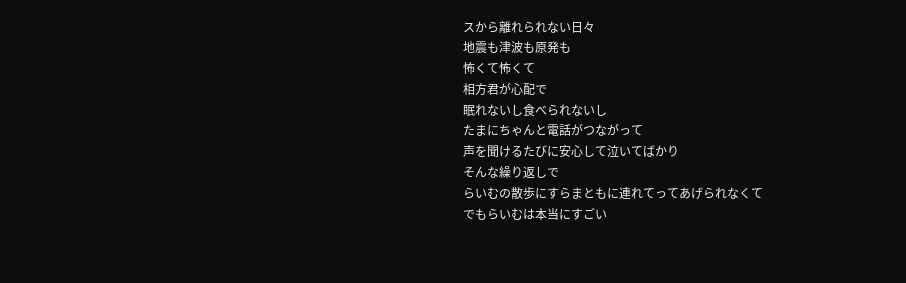スから離れられない日々
地震も津波も原発も
怖くて怖くて
相方君が心配で
眠れないし食べられないし
たまにちゃんと電話がつながって
声を聞けるたびに安心して泣いてばかり
そんな繰り返しで
らいむの散歩にすらまともに連れてってあげられなくて
でもらいむは本当にすごい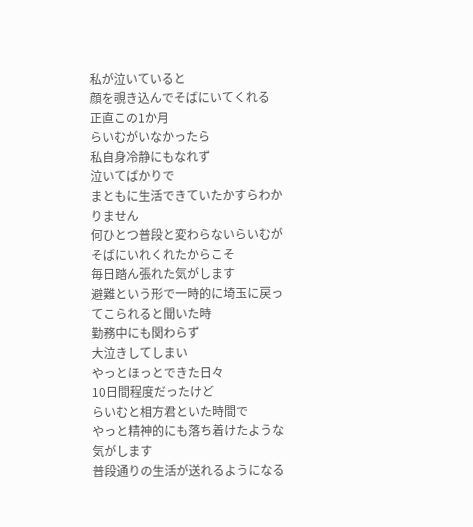私が泣いていると
顔を覗き込んでそばにいてくれる
正直この1か月
らいむがいなかったら
私自身冷静にもなれず
泣いてばかりで
まともに生活できていたかすらわかりません
何ひとつ普段と変わらないらいむがそばにいれくれたからこそ
毎日踏ん張れた気がします
避難という形で一時的に埼玉に戻ってこられると聞いた時
勤務中にも関わらず
大泣きしてしまい
やっとほっとできた日々
10日間程度だったけど
らいむと相方君といた時間で
やっと精神的にも落ち着けたような気がします
普段通りの生活が送れるようになる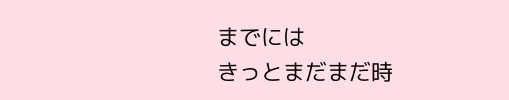までには
きっとまだまだ時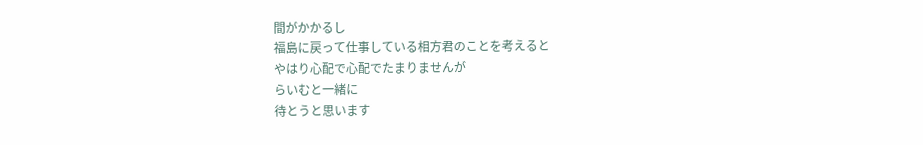間がかかるし
福島に戻って仕事している相方君のことを考えると
やはり心配で心配でたまりませんが
らいむと一緒に
待とうと思います